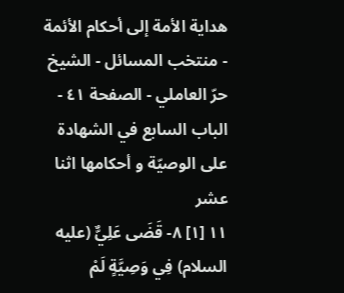هداية الأمة إلى أحكام الأئمة - منتخب المسائل - الشيخ حرّ العاملي - الصفحة ٤١ - الباب السابع في الشهادة على الوصيّة و أحكامها اثنا عشر
١١ [١] ٨- قَضَى عَلِيٌّ (عليه السلام) فِي وَصِيَّةٍ لَمْ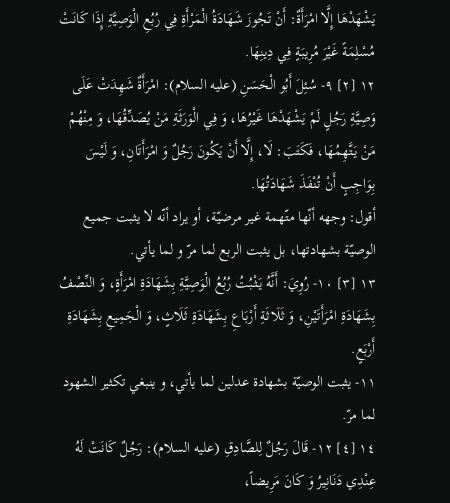يَشْهَدْهَا إِلَّا امْرَأَةٌ: أَنْ تَجُوزَ شَهَادَةُ الْمَرْأَةِ فِي رُبُعِ الْوَصِيَّةِ إِذَا كَانَتْ مُسْلِمَةً غَيْرَ مُرِيبَةٍ فِي دِينِهَا.
١٢ [٢] ٩- سُئِلَ أَبُو الْحَسَنِ (عليه السلام): امْرَأَةٌ شَهِدَتْ عَلَى وَصِيَّةِ رَجُلٍ لَمْ يَشْهَدْهَا غَيْرُهَا، وَ فِي الْوَرَثَةِ مَنْ يُصَدِّقُهَا، وَ مِنْهُمْ مَنْ يَتَّهِمُهَا، فَكَتَبَ: لَا، إِلَّا أَنْ يَكُونَ رَجُلٌ وَ امْرَأَتَانِ، وَ لَيْسَ بِوَاجِبٍ أَنْ تُنْفَذَ شَهَادَتُهَا.
أقول: وجهه أنّها متّهمة غير مرضيّة، أو يراد أنّه لا يثبت جميع الوصيّة بشهادتها، بل يثبت الربع لما مرّ و لما يأتي.
١٣ [٣] ١٠- رُوِيَ: أَنَّهُ يَثْبُتُ رُبُعُ الْوَصِيَّةِ بِشَهَادَةِ امْرَأَةٍ، وَ النِّصْفُ بِشَهَادَةِ امْرَأَتَيْنِ، وَ ثَلَاثَةِ أَرْبَاعِ بِشَهَادَةِ ثَلَاثٍ، وَ الْجَمِيعِ بِشَهَادَةِ أَرْبَعٍ.
١١- يثبت الوصيّة بشهادة عدلين لما يأتي، و ينبغي تكثير الشهود لما مرّ.
١٤ [٤] ١٢- قَالَ رَجُلٌ لِلصَّادِقِ (عليه السلام): رَجُلٌ كَانَتْ لَهُ عِنْدِي دَنَانِيرُ وَ كَانَ مَرِيضاً،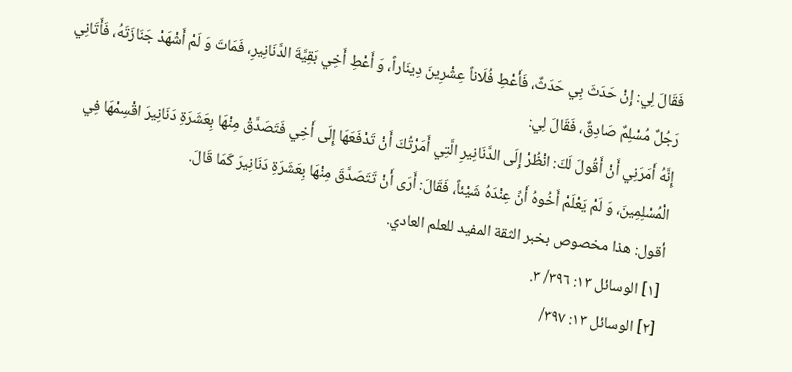فَقَالَ لِي: إِنْ حَدَثَ بِي حَدَثٌ، فَأَعْطِ فُلَاناً عِشْرِينَ دِينَاراً، وَ أَعْطِ أَخِي بَقِيَّةَ الدَّنَانِيرِ، فَمَاتَ وَ لَمْ أَشْهَدْ جَنَازَتَهُ، فَأَتَانِي رَجُلٌ مُسْلِمٌ صَادِقٌ، فَقَالَ لِي:
إِنَّهُ أَمَرَنِي أَنْ أَقُولَ لَكَ: انْظُرْ إِلَى الدَّنَانِيرِ الَّتِي أَمَرْتُكَ أَنْ تَدْفَعَهَا إِلَى أَخِي فَتَصَدَّقْ مِنْهَا بِعَشَرَةِ دَنَانِيرَ اقْسِمْهَا فِي الْمُسْلِمِينَ، وَ لَمْ يَعْلَمْ أَخُوهُ أَنِّ عِنْدَهُ شَيْئاً، فَقَالَ: أَرَى أَنْ تَتَصَدَّقَ مِنْهَا بِعَشَرَةِ دَنَانِيرَ كَمَا قَالَ.
أقول: هذا مخصوص بخبر الثقة المفيد للعلم العادي.
[١] الوسائل ١٣: ٣٩٦/ ٣.
[٢] الوسائل ١٣: ٣٩٧/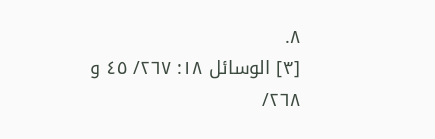٨.
[٣] الوسائل ١٨: ٢٦٧/ ٤٥ و ٢٦٨/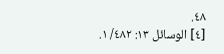٤٨.
[٤] الوسائل ١٣: ٤٨٢/ ١.